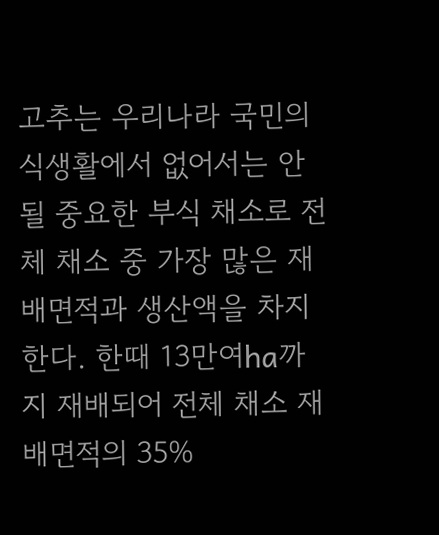고추는 우리나라 국민의 식생활에서 없어서는 안 될 중요한 부식 채소로 전체 채소 중 가장 많은 재배면적과 생산액을 차지한다. 한때 13만여ha까지 재배되어 전체 채소 재배면적의 35%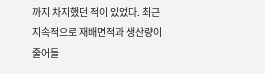까지 차지했던 적이 있었다. 최근 지속적으로 재배면적과 생산량이 줄어들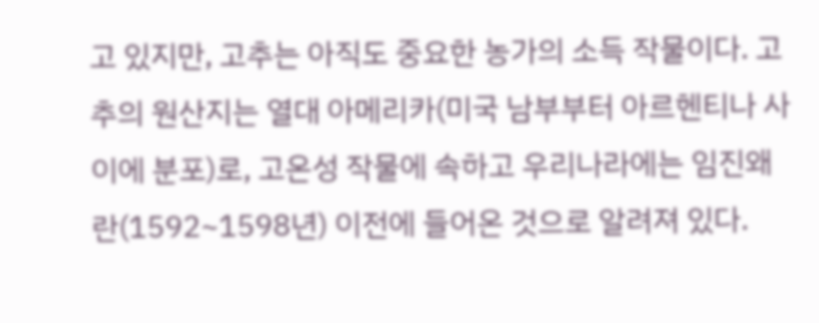고 있지만, 고추는 아직도 중요한 농가의 소득 작물이다. 고추의 원산지는 열대 아메리카(미국 남부부터 아르헨티나 사이에 분포)로, 고온성 작물에 속하고 우리나라에는 임진왜란(1592~1598년) 이전에 들어온 것으로 알려져 있다.